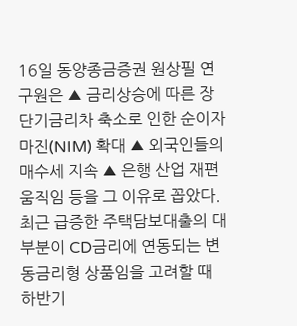16일 동양종금증권 원상필 연구원은 ▲ 금리상승에 따른 장단기금리차 축소로 인한 순이자마진(NIM) 확대 ▲ 외국인들의 매수세 지속 ▲ 은행 산업 재편 움직임 등을 그 이유로 꼽았다.
최근 급증한 주택담보대출의 대부분이 CD금리에 연동되는 변동금리형 상품임을 고려할 때 하반기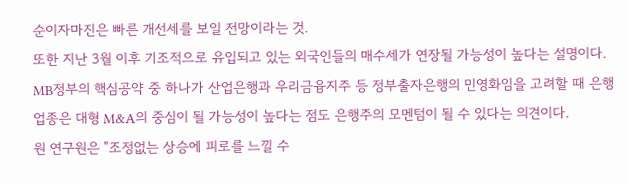순이자마진은 빠른 개선세를 보일 전망이라는 것.
또한 지난 3월 이후 기조적으로 유입되고 있는 외국인들의 매수세가 연장될 가능성이 높다는 설명이다.
MB정부의 핵심공약 중 하나가 산업은행과 우리금융지주 등 정부출자은행의 민영화임을 고려할 때 은행업종은 대형 M&A의 중심이 될 가능성이 높다는 점도 은행주의 모멘텀이 될 수 있다는 의견이다.
원 연구원은 "조정없는 상승에 피로를 느낄 수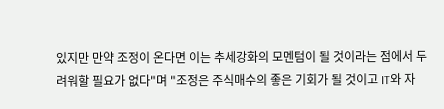있지만 만약 조정이 온다면 이는 추세강화의 모멘텀이 될 것이라는 점에서 두려워할 필요가 없다"며 "조정은 주식매수의 좋은 기회가 될 것이고 IT와 자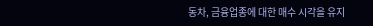동차, 금융업종에 대한 매수 시각을 유지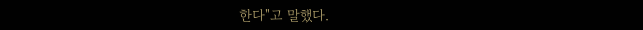한다"고 말했다.